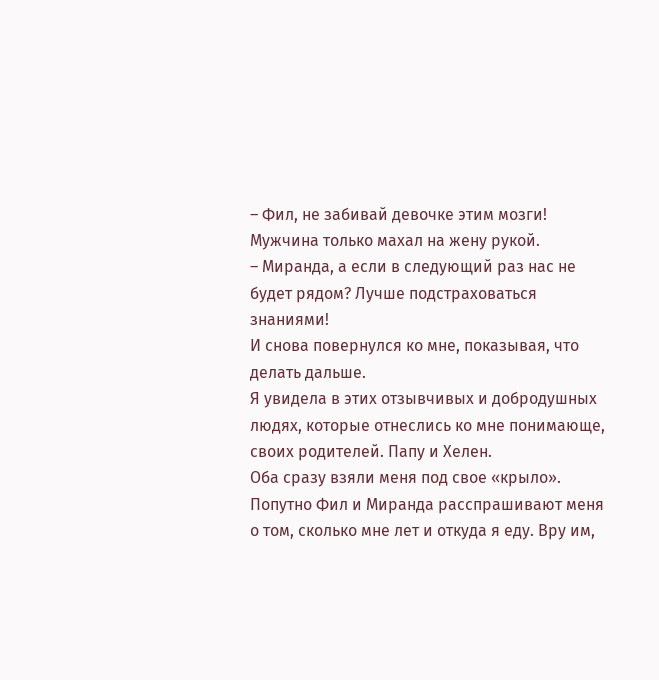– Фил, не забивай девочке этим мозги!
Мужчина только махал на жену рукой.
– Миранда, а если в следующий раз нас не будет рядом? Лучше подстраховаться знаниями!
И снова повернулся ко мне, показывая, что делать дальше.
Я увидела в этих отзывчивых и добродушных людях, которые отнеслись ко мне понимающе, своих родителей. Папу и Хелен.
Оба сразу взяли меня под свое «крыло».
Попутно Фил и Миранда расспрашивают меня о том, сколько мне лет и откуда я еду. Вру им,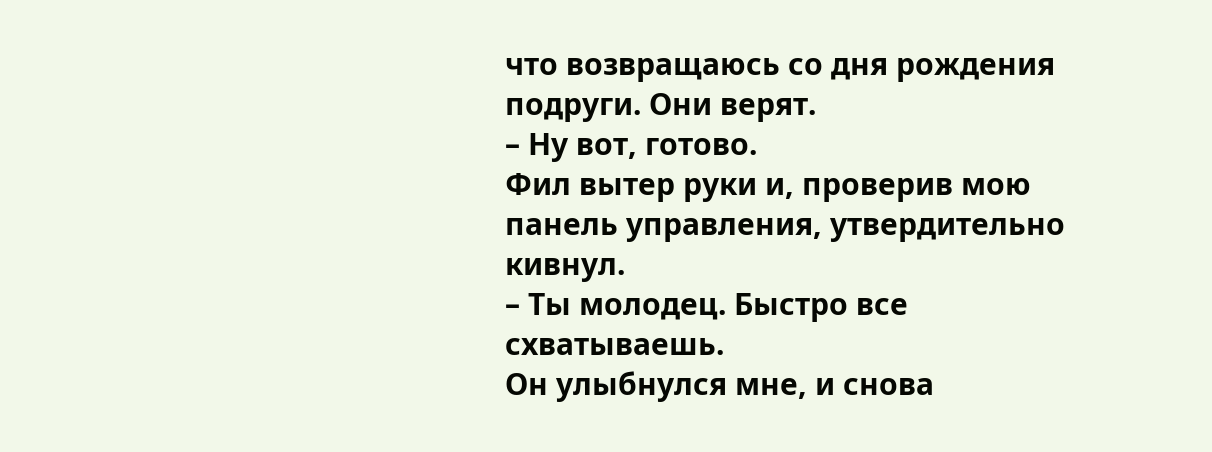что возвращаюсь со дня рождения подруги. Они верят.
– Ну вот, готово.
Фил вытер руки и, проверив мою панель управления, утвердительно кивнул.
– Ты молодец. Быстро все схватываешь.
Он улыбнулся мне, и снова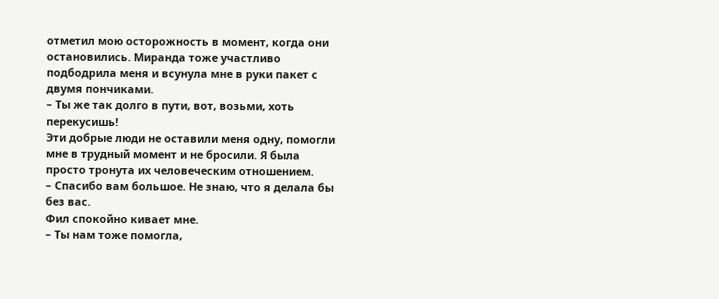отметил мою осторожность в момент, когда они остановились. Миранда тоже участливо подбодрила меня и всунула мне в руки пакет с двумя пончиками.
– Ты же так долго в пути, вот, возьми, хоть перекусишь!
Эти добрые люди не оставили меня одну, помогли мне в трудный момент и не бросили. Я была просто тронута их человеческим отношением.
– Спасибо вам большое. Не знаю, что я делала бы без вас.
Фил спокойно кивает мне.
– Ты нам тоже помогла,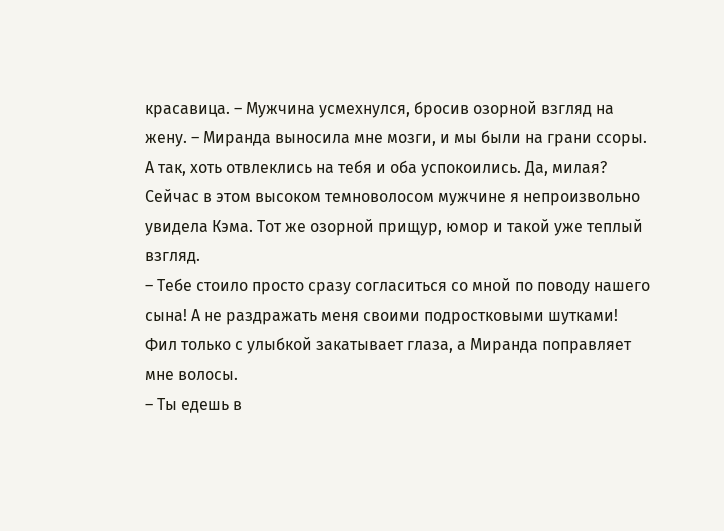красавица. – Мужчина усмехнулся, бросив озорной взгляд на жену. – Миранда выносила мне мозги, и мы были на грани ссоры. А так, хоть отвлеклись на тебя и оба успокоились. Да, милая?
Сейчас в этом высоком темноволосом мужчине я непроизвольно увидела Кэма. Тот же озорной прищур, юмор и такой уже теплый взгляд.
– Тебе стоило просто сразу согласиться со мной по поводу нашего сына! А не раздражать меня своими подростковыми шутками!
Фил только с улыбкой закатывает глаза, а Миранда поправляет мне волосы.
– Ты едешь в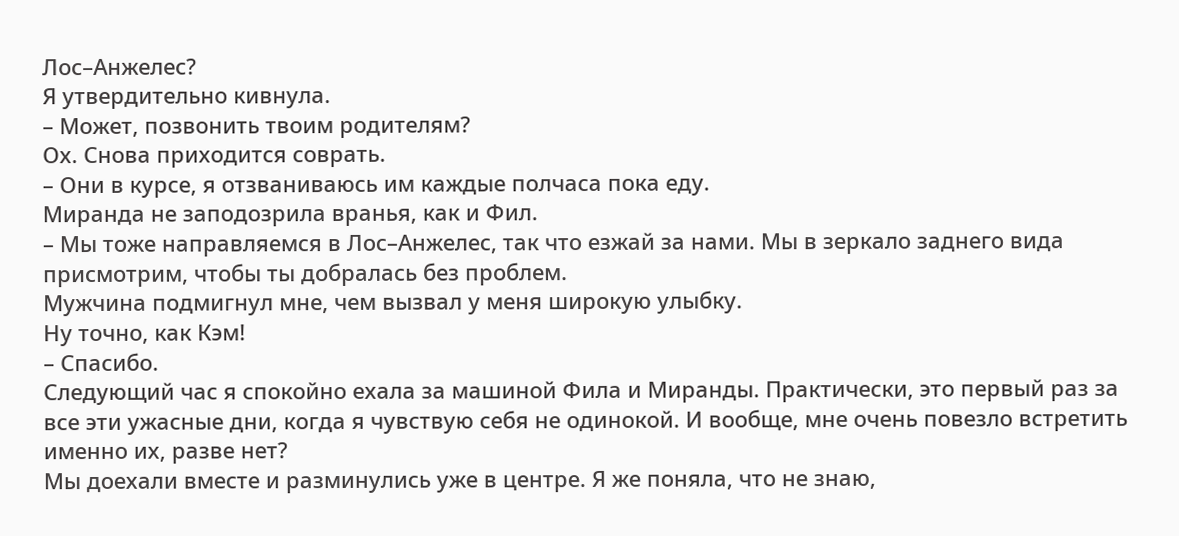Лос–Анжелес?
Я утвердительно кивнула.
– Может, позвонить твоим родителям?
Ох. Снова приходится соврать.
– Они в курсе, я отзваниваюсь им каждые полчаса пока еду.
Миранда не заподозрила вранья, как и Фил.
– Мы тоже направляемся в Лос–Анжелес, так что езжай за нами. Мы в зеркало заднего вида присмотрим, чтобы ты добралась без проблем.
Мужчина подмигнул мне, чем вызвал у меня широкую улыбку.
Ну точно, как Кэм!
– Спасибо.
Следующий час я спокойно ехала за машиной Фила и Миранды. Практически, это первый раз за все эти ужасные дни, когда я чувствую себя не одинокой. И вообще, мне очень повезло встретить именно их, разве нет?
Мы доехали вместе и разминулись уже в центре. Я же поняла, что не знаю,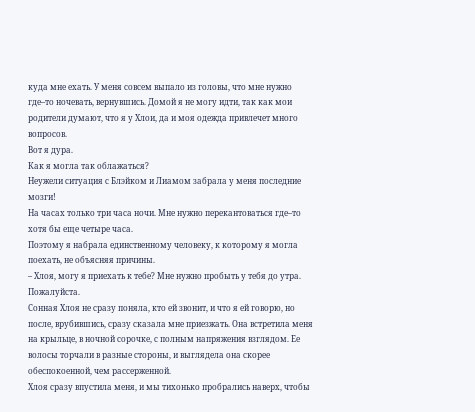куда мне ехать. У меня совсем выпало из головы, что мне нужно где–то ночевать, вернувшись. Домой я не могу идти, так как мои родители думают, что я у Хлои, да и моя одежда привлечет много вопросов.
Вот я дура.
Как я могла так облажаться?
Неужели ситуация с Блэйком и Лиамом забрала у меня последние мозги!
На часах только три часа ночи. Мне нужно перекантоваться где–то хотя бы еще четыре часа.
Поэтому я набрала единственному человеку, к которому я могла поехать, не объясняя причины.
– Хлоя, могу я приехать к тебе? Мне нужно пробыть у тебя до утра. Пожалуйста.
Сонная Хлоя не сразу поняла, кто ей звонит, и что я ей говорю, но после, врубившись, сразу сказала мне приезжать. Она встретила меня на крыльце, в ночной сорочке, с полным напряжения взглядом. Ее волосы торчали в разные стороны, и выглядела она скорее обеспокоенной, чем рассерженной.
Хлоя сразу впустила меня, и мы тихонько пробрались наверх, чтобы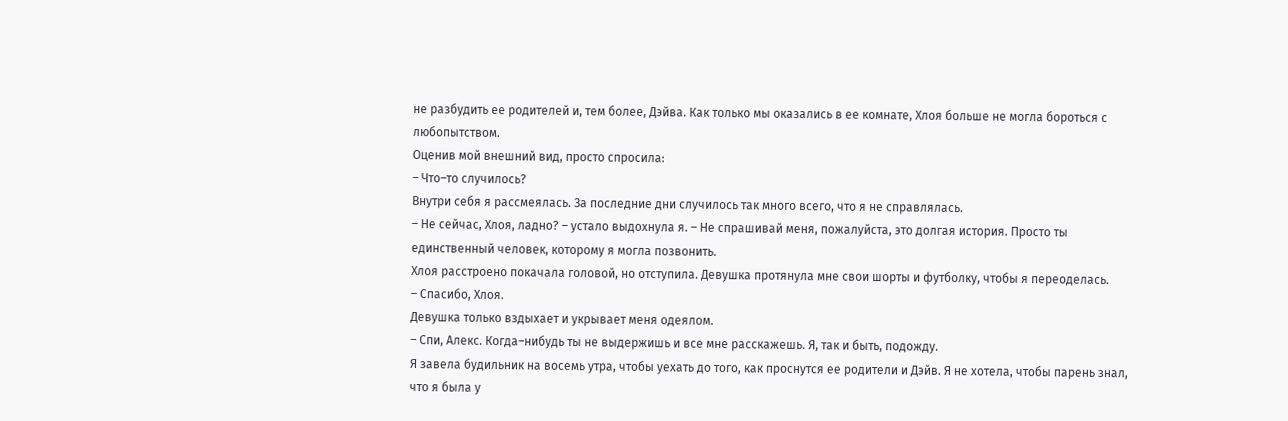не разбудить ее родителей и, тем более, Дэйва. Как только мы оказались в ее комнате, Хлоя больше не могла бороться с любопытством.
Оценив мой внешний вид, просто спросила:
– Что–то случилось?
Внутри себя я рассмеялась. За последние дни случилось так много всего, что я не справлялась.
– Не сейчас, Хлоя, ладно? – устало выдохнула я. – Не спрашивай меня, пожалуйста, это долгая история. Просто ты единственный человек, которому я могла позвонить.
Хлоя расстроено покачала головой, но отступила. Девушка протянула мне свои шорты и футболку, чтобы я переоделась.
– Спасибо, Хлоя.
Девушка только вздыхает и укрывает меня одеялом.
– Спи, Алекс. Когда–нибудь ты не выдержишь и все мне расскажешь. Я, так и быть, подожду.
Я завела будильник на восемь утра, чтобы уехать до того, как проснутся ее родители и Дэйв. Я не хотела, чтобы парень знал, что я была у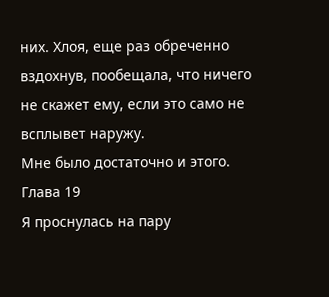них. Хлоя, еще раз обреченно вздохнув, пообещала, что ничего не скажет ему, если это само не всплывет наружу.
Мне было достаточно и этого.
Глава 19
Я проснулась на пару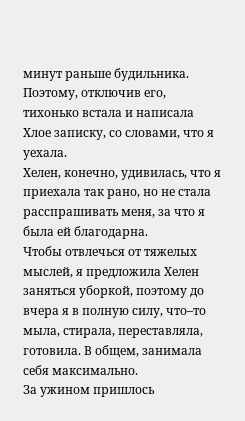минут раньше будильника. Поэтому, отключив его, тихонько встала и написала Хлое записку, со словами, что я уехала.
Хелен, конечно, удивилась, что я приехала так рано, но не стала расспрашивать меня, за что я была ей благодарна.
Чтобы отвлечься от тяжелых мыслей, я предложила Хелен заняться уборкой, поэтому до вчера я в полную силу, что–то мыла, стирала, переставляла, готовила. В общем, занимала себя максимально.
За ужином пришлось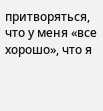притворяться, что у меня «все хорошо», что я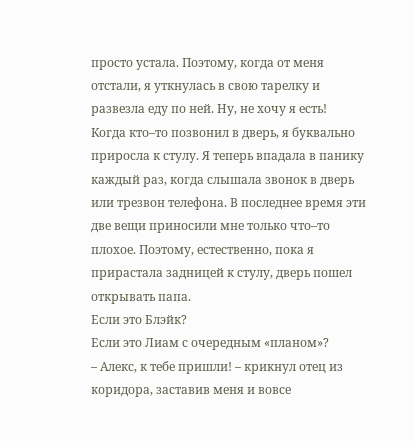просто устала. Поэтому, когда от меня отстали, я уткнулась в свою тарелку и развезла еду по ней. Ну, не хочу я есть!
Когда кто–то позвонил в дверь, я буквально приросла к стулу. Я теперь впадала в панику каждый раз, когда слышала звонок в дверь или трезвон телефона. В последнее время эти две вещи приносили мне только что–то плохое. Поэтому, естественно, пока я прирастала задницей к стулу, дверь пошел открывать папа.
Если это Блэйк?
Если это Лиам с очередным «планом»?
– Алекс, к тебе пришли! – крикнул отец из коридора, заставив меня и вовсе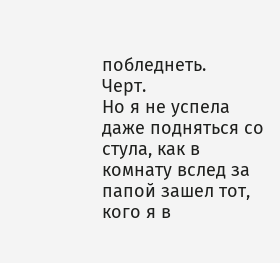побледнеть.
Черт.
Но я не успела даже подняться со стула, как в комнату вслед за папой зашел тот, кого я в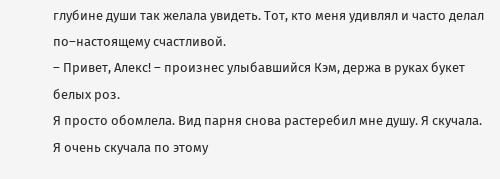глубине души так желала увидеть. Тот, кто меня удивлял и часто делал по–настоящему счастливой.
– Привет, Алекс! – произнес улыбавшийся Кэм, держа в руках букет белых роз.
Я просто обомлела. Вид парня снова растеребил мне душу. Я скучала. Я очень скучала по этому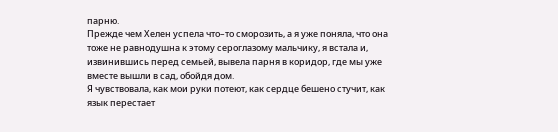парню.
Прежде чем Хелен успела что–то сморозить, а я уже поняла, что она тоже не равнодушна к этому сероглазому мальчику, я встала и, извинившись перед семьей, вывела парня в коридор, где мы уже вместе вышли в сад, обойдя дом.
Я чувствовала, как мои руки потеют, как сердце бешено стучит, как язык перестает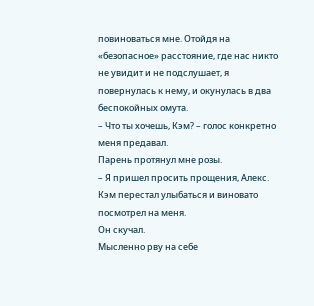повиноваться мне. Отойдя на «безопасное» расстояние, где нас никто не увидит и не подслушает, я повернулась к нему, и окунулась в два беспокойных омута.
– Что ты хочешь, Кэм? – голос конкретно меня предавал.
Парень протянул мне розы.
– Я пришел просить прощения, Алекс.
Кэм перестал улыбаться и виновато посмотрел на меня.
Он скучал.
Мысленно рву на себе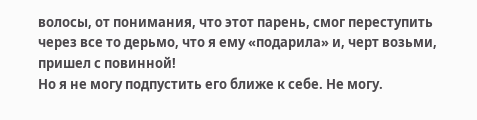волосы, от понимания, что этот парень, смог переступить через все то дерьмо, что я ему «подарила» и, черт возьми, пришел с повинной!
Но я не могу подпустить его ближе к себе. Не могу.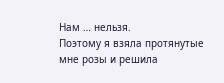Нам … нельзя.
Поэтому я взяла протянутые мне розы и решила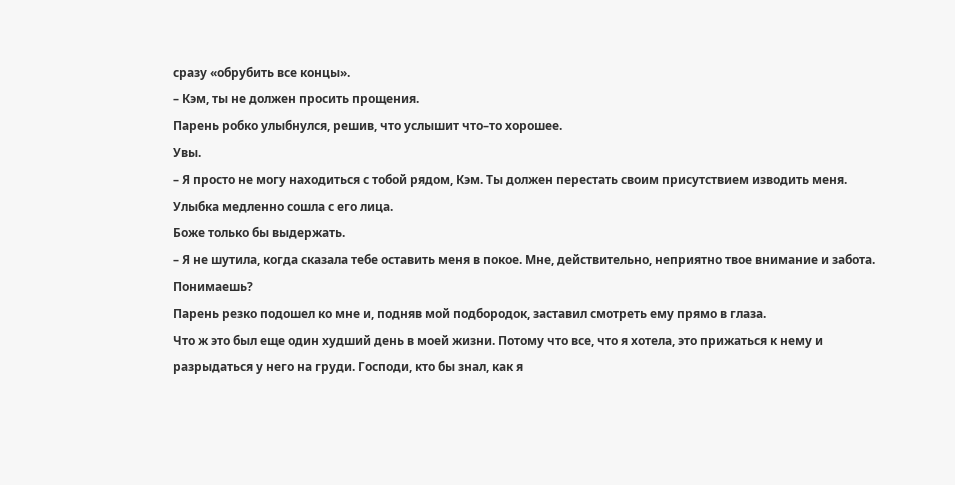сразу «обрубить все концы».
– Кэм, ты не должен просить прощения.
Парень робко улыбнулся, решив, что услышит что–то хорошее.
Увы.
– Я просто не могу находиться с тобой рядом, Кэм. Ты должен перестать своим присутствием изводить меня.
Улыбка медленно сошла с его лица.
Боже только бы выдержать.
– Я не шутила, когда сказала тебе оставить меня в покое. Мне, действительно, неприятно твое внимание и забота. Понимаешь?
Парень резко подошел ко мне и, подняв мой подбородок, заставил смотреть ему прямо в глаза.
Что ж это был еще один худший день в моей жизни. Потому что все, что я хотела, это прижаться к нему и разрыдаться у него на груди. Господи, кто бы знал, как я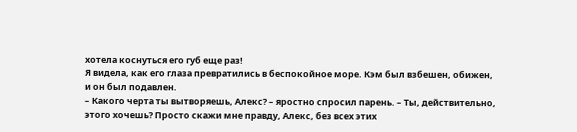хотела коснуться его губ еще раз!
Я видела, как его глаза превратились в беспокойное море. Кэм был взбешен, обижен, и он был подавлен.
– Какого черта ты вытворяешь, Алекс? – яростно спросил парень. – Ты, действительно, этого хочешь? Просто скажи мне правду, Алекс, без всех этих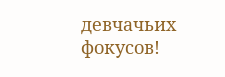девчачьих фокусов!